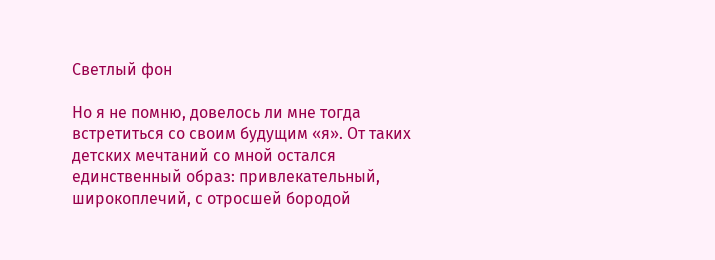Светлый фон

Но я не помню, довелось ли мне тогда встретиться со своим будущим «я». От таких детских мечтаний со мной остался единственный образ: привлекательный, широкоплечий, с отросшей бородой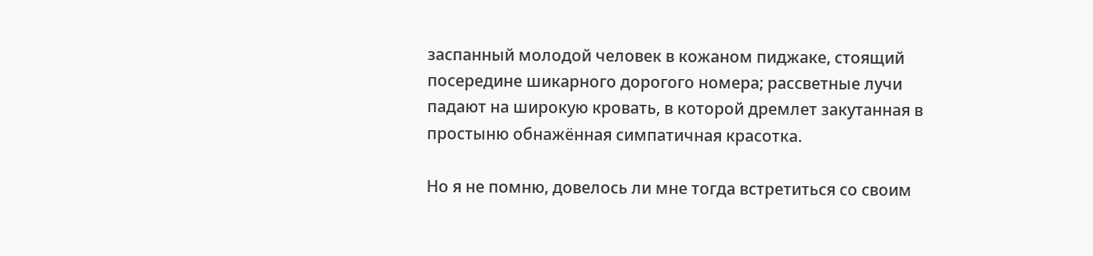заспанный молодой человек в кожаном пиджаке, стоящий посередине шикарного дорогого номера; рассветные лучи падают на широкую кровать, в которой дремлет закутанная в простыню обнажённая симпатичная красотка.

Но я не помню, довелось ли мне тогда встретиться со своим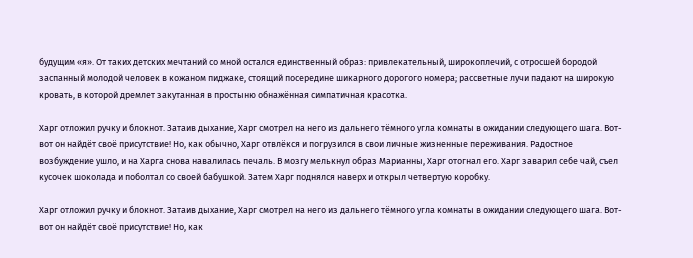будущим «я». От таких детских мечтаний со мной остался единственный образ: привлекательный, широкоплечий, с отросшей бородой заспанный молодой человек в кожаном пиджаке, стоящий посередине шикарного дорогого номера; рассветные лучи падают на широкую кровать, в которой дремлет закутанная в простыню обнажённая симпатичная красотка.

Харг отложил ручку и блокнот. Затаив дыхание, Харг смотрел на него из дальнего тёмного угла комнаты в ожидании следующего шага. Вот-вот он найдёт своё присутствие! Но, как обычно, Харг отвлёкся и погрузился в свои личные жизненные переживания. Радостное возбуждение ушло, и на Харга снова навалилась печаль. В мозгу мелькнул образ Марианны, Харг отогнал его. Харг заварил себе чай, съел кусочек шоколада и поболтал со своей бабушкой. Затем Харг поднялся наверх и открыл четвертую коробку.

Харг отложил ручку и блокнот. Затаив дыхание, Харг смотрел на него из дальнего тёмного угла комнаты в ожидании следующего шага. Вот-вот он найдёт своё присутствие! Но, как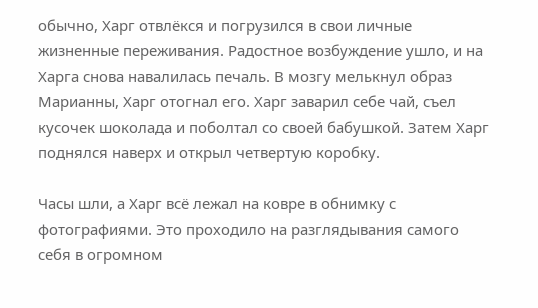обычно, Харг отвлёкся и погрузился в свои личные жизненные переживания. Радостное возбуждение ушло, и на Харга снова навалилась печаль. В мозгу мелькнул образ Марианны, Харг отогнал его. Харг заварил себе чай, съел кусочек шоколада и поболтал со своей бабушкой. Затем Харг поднялся наверх и открыл четвертую коробку.

Часы шли, а Харг всё лежал на ковре в обнимку с фотографиями. Это проходило на разглядывания самого себя в огромном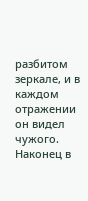разбитом зеркале, и в каждом отражении он видел чужого. Наконец в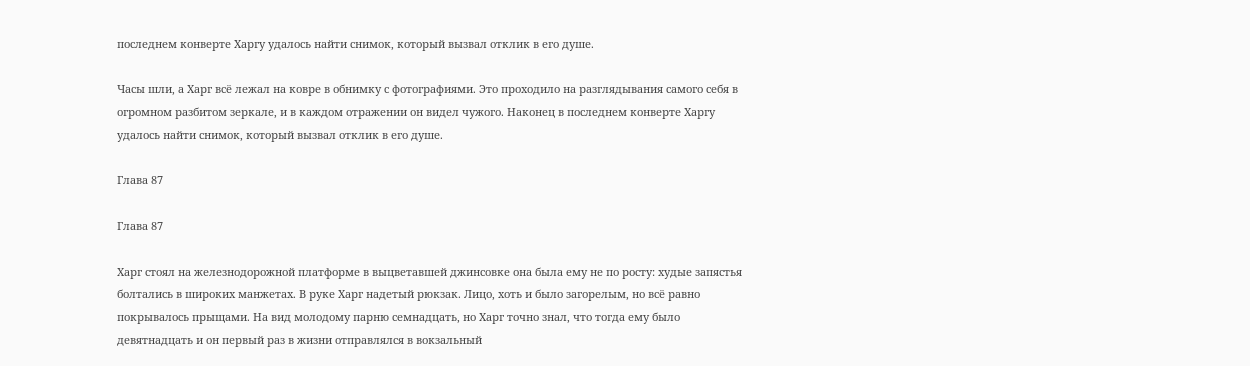последнем конверте Харгу удалось найти снимок, который вызвал отклик в его душе.

Часы шли, а Харг всё лежал на ковре в обнимку с фотографиями. Это проходило на разглядывания самого себя в огромном разбитом зеркале, и в каждом отражении он видел чужого. Наконец в последнем конверте Харгу удалось найти снимок, который вызвал отклик в его душе.

Глава 87

Глава 87

Харг стоял на железнодорожной платформе в выцветавшей джинсовке она была ему не по росту: худые запястья болтались в широких манжетах. В руке Харг надетый рюкзак. Лицо, хоть и было загорелым, но всё равно покрывалось прыщами. На вид молодому парню семнадцать, но Харг точно знал, что тогда ему было девятнадцать и он первый раз в жизни отправлялся в вокзальный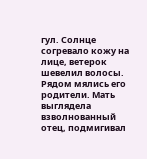гул. Солнце согревало кожу на лице, ветерок шевелил волосы. Рядом мялись его родители. Мать выглядела взволнованный отец, подмигивал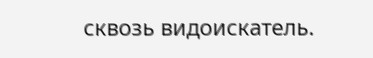сквозь видоискатель.